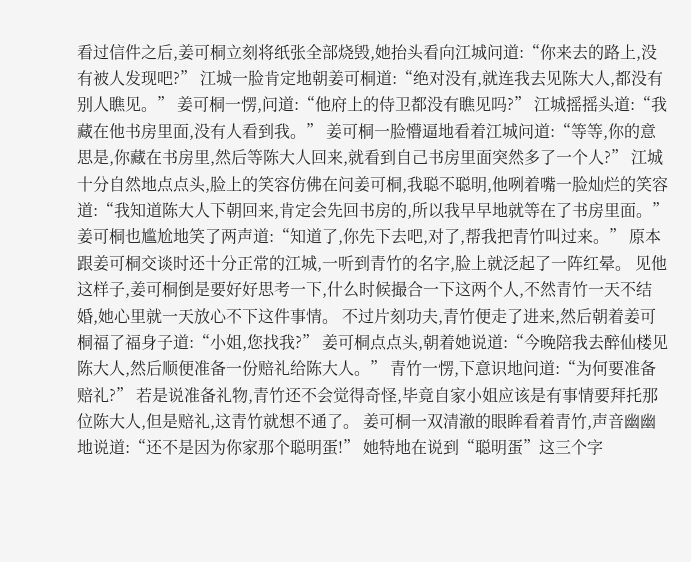看过信件之后,姜可桐立刻将纸张全部烧毁,她抬头看向江城问道:“你来去的路上,没有被人发现吧?” 江城一脸肯定地朝姜可桐道:“绝对没有,就连我去见陈大人,都没有别人瞧见。” 姜可桐一愣,问道:“他府上的侍卫都没有瞧见吗?” 江城摇摇头道:“我藏在他书房里面,没有人看到我。” 姜可桐一脸懵逼地看着江城问道:“等等,你的意思是,你藏在书房里,然后等陈大人回来,就看到自己书房里面突然多了一个人?” 江城十分自然地点点头,脸上的笑容仿佛在问姜可桐,我聪不聪明,他咧着嘴一脸灿烂的笑容道:“我知道陈大人下朝回来,肯定会先回书房的,所以我早早地就等在了书房里面。” 姜可桐也尴尬地笑了两声道:“知道了,你先下去吧,对了,帮我把青竹叫过来。” 原本跟姜可桐交谈时还十分正常的江城,一听到青竹的名字,脸上就泛起了一阵红晕。 见他这样子,姜可桐倒是要好好思考一下,什么时候撮合一下这两个人,不然青竹一天不结婚,她心里就一天放心不下这件事情。 不过片刻功夫,青竹便走了进来,然后朝着姜可桐福了福身子道:“小姐,您找我?” 姜可桐点点头,朝着她说道:“今晚陪我去醉仙楼见陈大人,然后顺便准备一份赔礼给陈大人。” 青竹一愣,下意识地问道:“为何要准备赔礼?” 若是说准备礼物,青竹还不会觉得奇怪,毕竟自家小姐应该是有事情要拜托那位陈大人,但是赔礼,这青竹就想不通了。 姜可桐一双清澈的眼眸看着青竹,声音幽幽地说道:“还不是因为你家那个聪明蛋!” 她特地在说到“聪明蛋”这三个字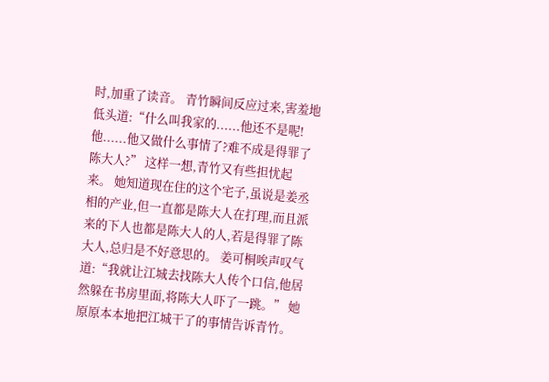时,加重了读音。 青竹瞬间反应过来,害羞地低头道:“什么叫我家的......他还不是呢!他......他又做什么事情了?难不成是得罪了陈大人?” 这样一想,青竹又有些担忧起来。 她知道现在住的这个宅子,虽说是姜丞相的产业,但一直都是陈大人在打理,而且派来的下人也都是陈大人的人,若是得罪了陈大人,总归是不好意思的。 姜可桐唉声叹气道:“我就让江城去找陈大人传个口信,他居然躲在书房里面,将陈大人吓了一跳。” 她原原本本地把江城干了的事情告诉青竹。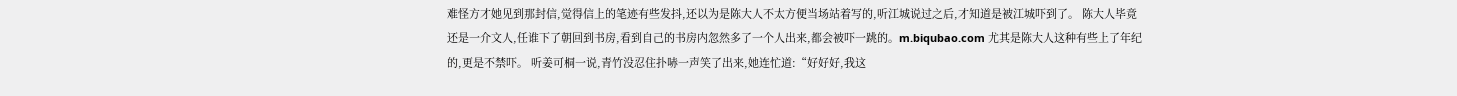难怪方才她见到那封信,觉得信上的笔迹有些发抖,还以为是陈大人不太方便当场站着写的,听江城说过之后,才知道是被江城吓到了。 陈大人毕竟还是一介文人,任谁下了朝回到书房,看到自己的书房内忽然多了一个人出来,都会被吓一跳的。m.biqubao.com 尤其是陈大人这种有些上了年纪的,更是不禁吓。 听姜可桐一说,青竹没忍住扑哧一声笑了出来,她连忙道:“好好好,我这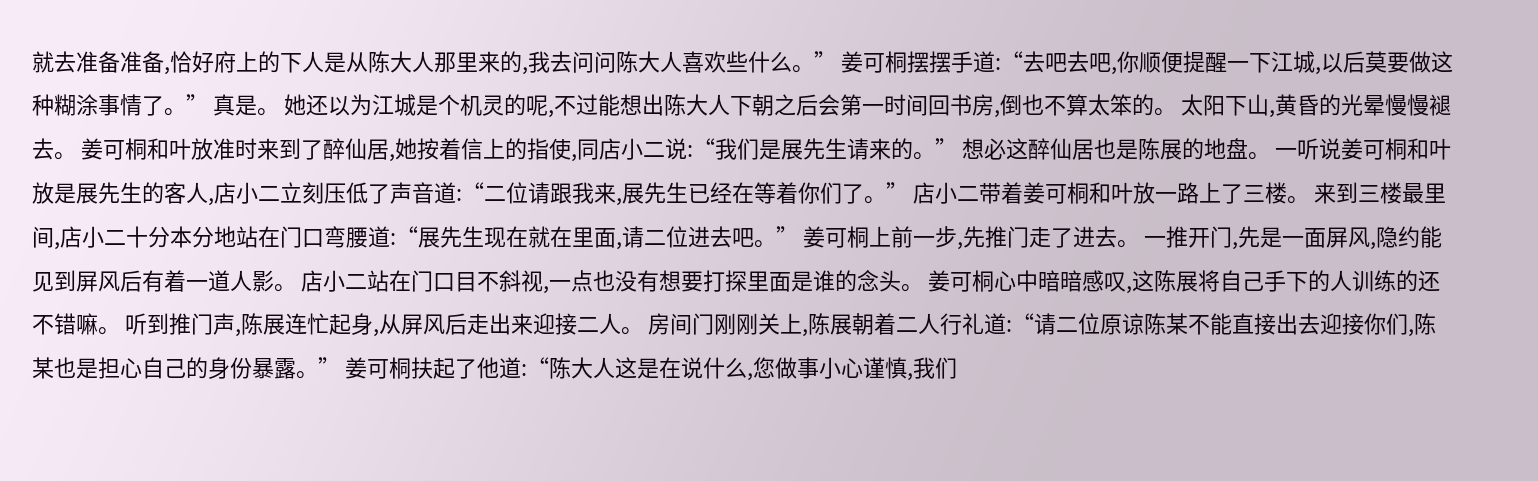就去准备准备,恰好府上的下人是从陈大人那里来的,我去问问陈大人喜欢些什么。” 姜可桐摆摆手道:“去吧去吧,你顺便提醒一下江城,以后莫要做这种糊涂事情了。” 真是。 她还以为江城是个机灵的呢,不过能想出陈大人下朝之后会第一时间回书房,倒也不算太笨的。 太阳下山,黄昏的光晕慢慢褪去。 姜可桐和叶放准时来到了醉仙居,她按着信上的指使,同店小二说:“我们是展先生请来的。” 想必这醉仙居也是陈展的地盘。 一听说姜可桐和叶放是展先生的客人,店小二立刻压低了声音道:“二位请跟我来,展先生已经在等着你们了。” 店小二带着姜可桐和叶放一路上了三楼。 来到三楼最里间,店小二十分本分地站在门口弯腰道:“展先生现在就在里面,请二位进去吧。” 姜可桐上前一步,先推门走了进去。 一推开门,先是一面屏风,隐约能见到屏风后有着一道人影。 店小二站在门口目不斜视,一点也没有想要打探里面是谁的念头。 姜可桐心中暗暗感叹,这陈展将自己手下的人训练的还不错嘛。 听到推门声,陈展连忙起身,从屏风后走出来迎接二人。 房间门刚刚关上,陈展朝着二人行礼道:“请二位原谅陈某不能直接出去迎接你们,陈某也是担心自己的身份暴露。” 姜可桐扶起了他道:“陈大人这是在说什么,您做事小心谨慎,我们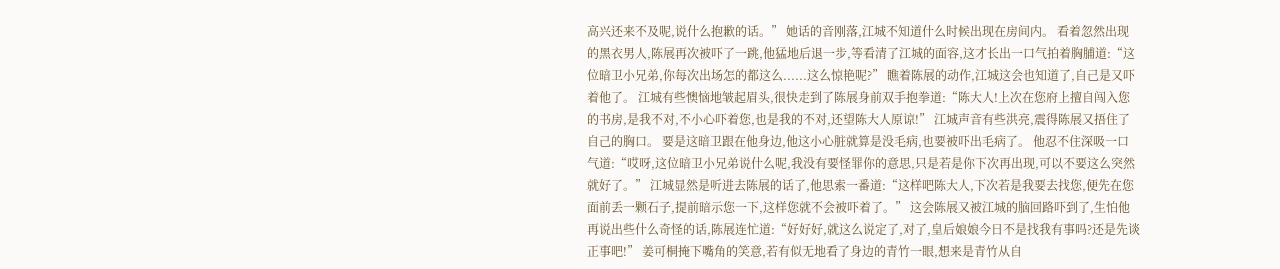高兴还来不及呢,说什么抱歉的话。” 她话的音刚落,江城不知道什么时候出现在房间内。 看着忽然出现的黑衣男人,陈展再次被吓了一跳,他猛地后退一步,等看清了江城的面容,这才长出一口气拍着胸脯道:“这位暗卫小兄弟,你每次出场怎的都这么......这么惊艳呢?” 瞧着陈展的动作,江城这会也知道了,自己是又吓着他了。 江城有些懊恼地皱起眉头,很快走到了陈展身前双手抱拳道:“陈大人!上次在您府上擅自闯入您的书房,是我不对,不小心吓着您,也是我的不对,还望陈大人原谅!” 江城声音有些洪亮,震得陈展又捂住了自己的胸口。 要是这暗卫跟在他身边,他这小心脏就算是没毛病,也要被吓出毛病了。 他忍不住深吸一口气道:“哎呀,这位暗卫小兄弟说什么呢,我没有要怪罪你的意思,只是若是你下次再出现,可以不要这么突然就好了。” 江城显然是听进去陈展的话了,他思索一番道:“这样吧陈大人,下次若是我要去找您,便先在您面前丢一颗石子,提前暗示您一下,这样您就不会被吓着了。” 这会陈展又被江城的脑回路吓到了,生怕他再说出些什么奇怪的话,陈展连忙道:“好好好,就这么说定了,对了,皇后娘娘今日不是找我有事吗?还是先谈正事吧!” 姜可桐掩下嘴角的笑意,若有似无地看了身边的青竹一眼,想来是青竹从自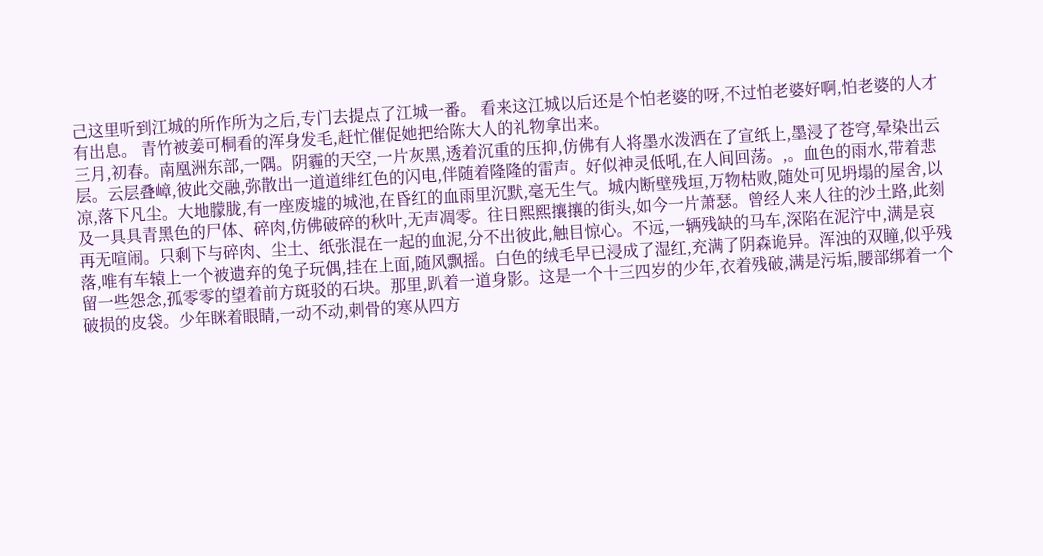己这里听到江城的所作所为之后,专门去提点了江城一番。 看来这江城以后还是个怕老婆的呀,不过怕老婆好啊,怕老婆的人才有出息。 青竹被姜可桐看的浑身发毛,赶忙催促她把给陈大人的礼物拿出来。
三月,初春。南凰洲东部,一隅。阴霾的天空,一片灰黑,透着沉重的压抑,仿佛有人将墨水泼洒在了宣纸上,墨浸了苍穹,晕染出云层。云层叠嶂,彼此交融,弥散出一道道绯红色的闪电,伴随着隆隆的雷声。好似神灵低吼,在人间回荡。,。血色的雨水,带着悲凉,落下凡尘。大地朦胧,有一座废墟的城池,在昏红的血雨里沉默,毫无生气。城内断壁残垣,万物枯败,随处可见坍塌的屋舍,以及一具具青黑色的尸体、碎肉,仿佛破碎的秋叶,无声凋零。往日熙熙攘攘的街头,如今一片萧瑟。曾经人来人往的沙土路,此刻再无喧闹。只剩下与碎肉、尘土、纸张混在一起的血泥,分不出彼此,触目惊心。不远,一辆残缺的马车,深陷在泥泞中,满是哀落,唯有车辕上一个被遗弃的兔子玩偶,挂在上面,随风飘摇。白色的绒毛早已浸成了湿红,充满了阴森诡异。浑浊的双瞳,似乎残留一些怨念,孤零零的望着前方斑驳的石块。那里,趴着一道身影。这是一个十三四岁的少年,衣着残破,满是污垢,腰部绑着一个破损的皮袋。少年眯着眼睛,一动不动,刺骨的寒从四方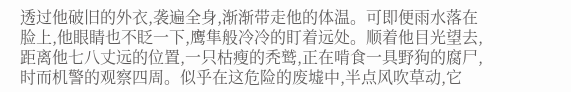透过他破旧的外衣,袭遍全身,渐渐带走他的体温。可即便雨水落在脸上,他眼睛也不眨一下,鹰隼般冷冷的盯着远处。顺着他目光望去,距离他七八丈远的位置,一只枯瘦的秃鹫,正在啃食一具野狗的腐尸,时而机警的观察四周。似乎在这危险的废墟中,半点风吹草动,它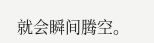就会瞬间腾空。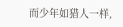而少年如猎人一样,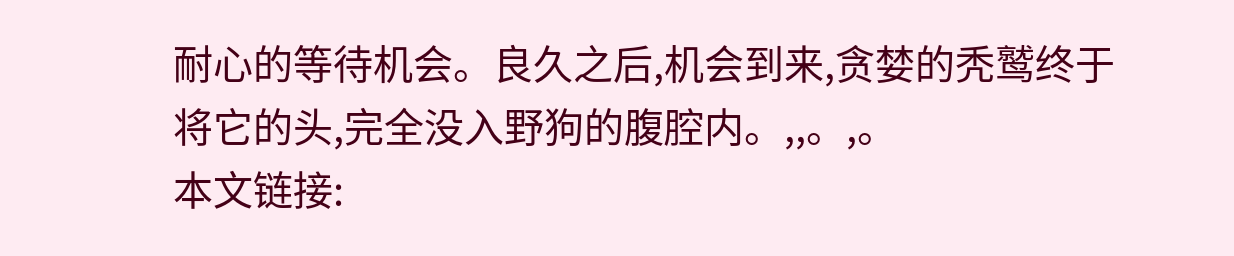耐心的等待机会。良久之后,机会到来,贪婪的秃鹫终于将它的头,完全没入野狗的腹腔内。,,。,。
本文链接: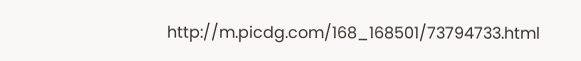http://m.picdg.com/168_168501/73794733.html